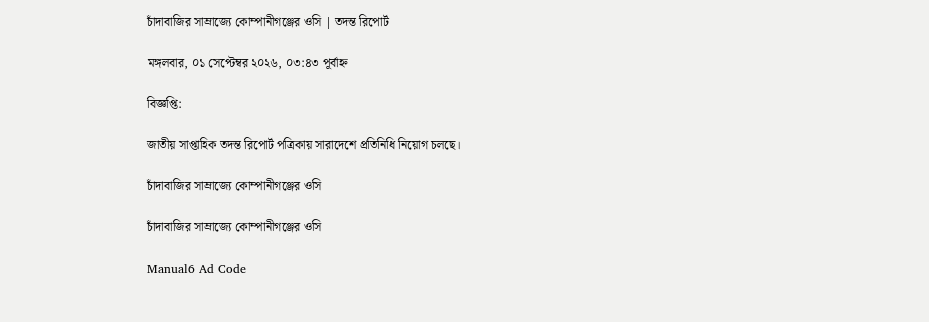চাঁদাবাজির সাম্রাজ্যে কোম্পানীগঞ্জের ওসি | তদন্ত রিপোর্ট

মঙ্গলবার, ০১ সেপ্টেম্বর ২০২৬, ০৩:৪৩ পূর্বাহ্ন

বিজ্ঞপ্তি:

জাতীয় সাপ্তাহিক তদন্ত রিপোর্ট পত্রিকায় সারাদেশে প্রতিনিধি নিয়োগ চলছে।

চাঁদাবাজির সাম্রাজ্যে কোম্পানীগঞ্জের ওসি

চাঁদাবাজির সাম্রাজ্যে কোম্পানীগঞ্জের ওসি

Manual6 Ad Code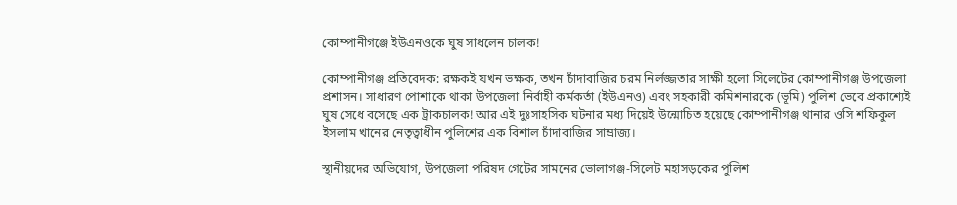কোম্পানীগঞ্জে ইউএনওকে ঘুষ সাধলেন চালক!

কোম্পানীগঞ্জ প্রতিবেদক: রক্ষকই যখন ভক্ষক, তখন চাঁদাবাজির চরম নির্লজ্জতার সাক্ষী হলো সিলেটের কোম্পানীগঞ্জ উপজেলা প্রশাসন। সাধারণ পোশাকে থাকা উপজেলা নির্বাহী কর্মকর্তা (ইউএনও) এবং সহকারী কমিশনারকে (ভূমি) পুলিশ ভেবে প্রকাশ্যেই ঘুষ সেধে বসেছে এক ট্রাকচালক! আর এই দুঃসাহসিক ঘটনার মধ্য দিয়েই উন্মোচিত হয়েছে কোম্পানীগঞ্জ থানার ওসি শফিকুল ইসলাম খানের নেতৃত্বাধীন পুলিশের এক বিশাল চাঁদাবাজির সাম্রাজ্য।

স্থানীয়দের অভিযোগ, উপজেলা পরিষদ গেটের সামনের ভোলাগঞ্জ-সিলেট মহাসড়কের পুলিশ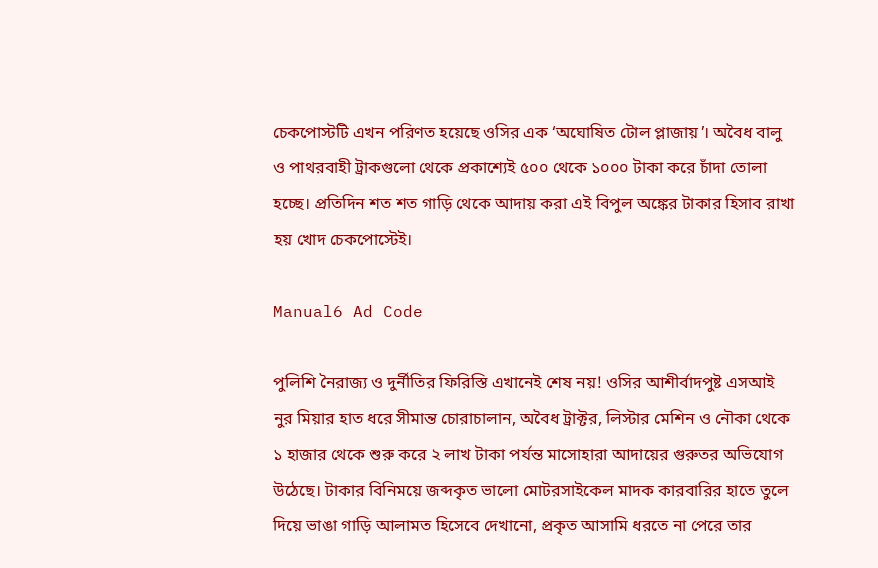চেকপোস্টটি এখন পরিণত হয়েছে ওসির এক ‘অঘোষিত টোল প্লাজায়’। অবৈধ বালু ও পাথরবাহী ট্রাকগুলো থেকে প্রকাশ্যেই ৫০০ থেকে ১০০০ টাকা করে চাঁদা তোলা হচ্ছে। প্রতিদিন শত শত গাড়ি থেকে আদায় করা এই বিপুল অঙ্কের টাকার হিসাব রাখা হয় খোদ চেকপোস্টেই।

Manual6 Ad Code

পুলিশি নৈরাজ্য ও দুর্নীতির ফিরিস্তি এখানেই শেষ নয়! ওসির আশীর্বাদপুষ্ট এসআই নুর মিয়ার হাত ধরে সীমান্ত চোরাচালান, অবৈধ ট্রাক্টর, লিস্টার মেশিন ও নৌকা থেকে ১ হাজার থেকে শুরু করে ২ লাখ টাকা পর্যন্ত মাসোহারা আদায়ের গুরুতর অভিযোগ উঠেছে। টাকার বিনিময়ে জব্দকৃত ভালো মোটরসাইকেল মাদক কারবারির হাতে তুলে দিয়ে ভাঙা গাড়ি আলামত হিসেবে দেখানো, প্রকৃত আসামি ধরতে না পেরে তার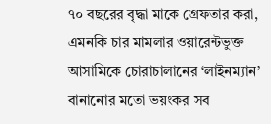৭০ বছরের বৃদ্ধা মাকে গ্রেফতার করা, এমনকি চার মামলার ওয়ারেন্টভুক্ত আসামিকে চোরাচালানের ‘লাইনম্যান’ বানানোর মতো ভয়ংকর সব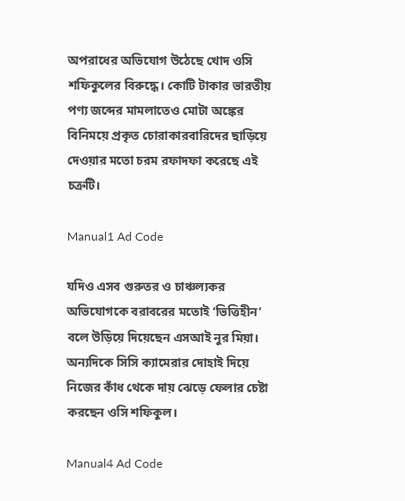অপরাধের অভিযোগ উঠেছে খোদ ওসি শফিকুলের বিরুদ্ধে। কোটি টাকার ভারতীয় পণ্য জব্দের মামলাতেও মোটা অঙ্কের বিনিময়ে প্রকৃত চোরাকারবারিদের ছাড়িয়ে দেওয়ার মতো চরম রফাদফা করেছে এই চক্রটি।

Manual1 Ad Code

যদিও এসব গুরুতর ও চাঞ্চল্যকর অভিযোগকে বরাবরের মতোই ‘ভিত্তিহীন’ বলে উড়িয়ে দিয়েছেন এসআই নুর মিয়া। অন্যদিকে সিসি ক্যামেরার দোহাই দিয়ে নিজের কাঁধ থেকে দায় ঝেড়ে ফেলার চেষ্টা করছেন ওসি শফিকুল।

Manual4 Ad Code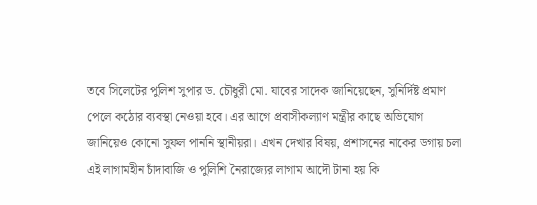তবে সিলেটের পুলিশ সুপার ড. চৌধুরী মো. যাবের সাদেক জানিয়েছেন, সুনির্দিষ্ট প্রমাণ পেলে কঠোর ব্যবস্থা নেওয়া হবে। এর আগে প্রবাসীকল্যাণ মন্ত্রীর কাছে অভিযোগ জানিয়েও কোনো সুফল পাননি স্থানীয়রা। এখন দেখার বিষয়, প্রশাসনের নাকের ডগায় চলা এই লাগামহীন চাঁদাবাজি ও পুলিশি নৈরাজ্যের লাগাম আদৌ টানা হয় কি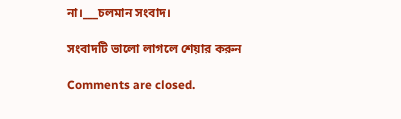না।___চলমান সংবাদ।

সংবাদটি ভালো লাগলে শেয়ার করুন

Comments are closed.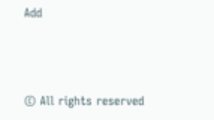Add



© All rights reserved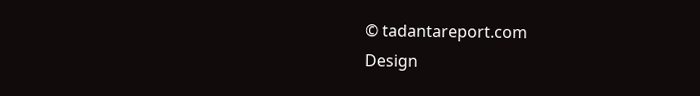© tadantareport.com
Design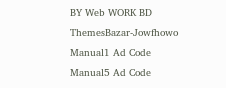BY Web WORK BD
ThemesBazar-Jowfhowo
Manual1 Ad Code
Manual5 Ad Code